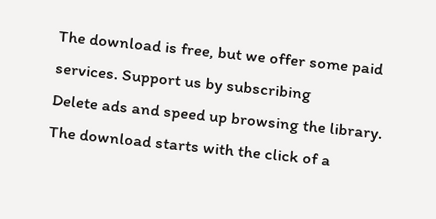The download is free, but we offer some paid services. Support us by subscribing
Delete ads and speed up browsing the library.
The download starts with the click of a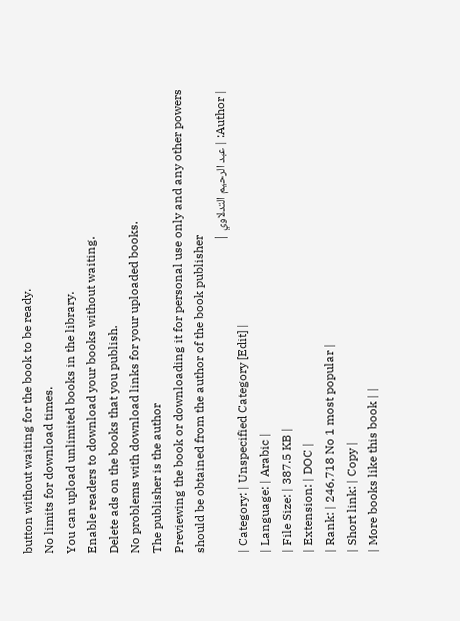button without waiting for the book to be ready.
No limits for download times.
You can upload unlimited books in the library.
Enable readers to download your books without waiting.
Delete ads on the books that you publish.
No problems with download links for your uploaded books.
The publisher is the author
Previewing the book or downloading it for personal use only and any other powers should be obtained from the author of the book publisher
| Author: | عبد الرحيم التدلاوي |
| Category: | Unspecified Category [Edit] |
| Language: | Arabic |
| File Size: | 387.5 KB |
| Extension: | DOC |
| Rank: | 246,718 No 1 most popular |
| Short link: | Copy |
| More books like this book | |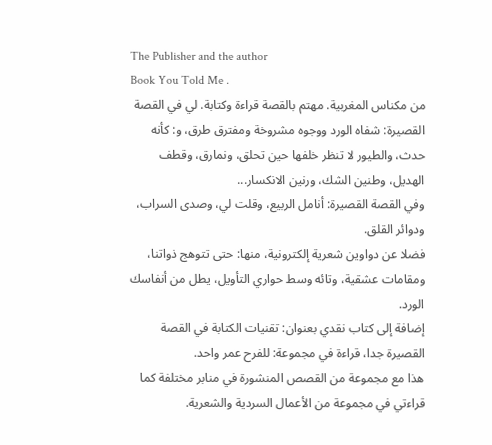The Publisher and the author
Book You Told Me .
من مكناس المغربية. مهتم بالقصة قراءة وكتابة. لي في القصة القصيرة: شفاه الورد ووجوه مشروخة ومفترق طرق، و: كأنه حدث، والطيور لا تنظر خلفها حين تحلق، ونمارق، وقطف الهديل، وطنين الشك، ورنين الانكسار...
وفي القصة القصيرة: أنامل الربيع، وقلت لي، وصدى السراب، ودوائر القلق.
فضلا عن دواوين شعرية إلكترونية، منها: حتى تتوهج ذواتنا، ومقامات عشقية، وتائه وسط حواري التأويل، يطل من أنفاسك الورد.
إضافة إلى كتاب نقدي بعنوان: تقنيات الكتابة في القصة القصيرة جدا، قراءة في مجموعة: للفرح عمر واحد.
هذا مع مجموعة من القصص المنشورة في منابر مختلفة كما قراءتي في مجموعة من الأعمال السردية والشعرية.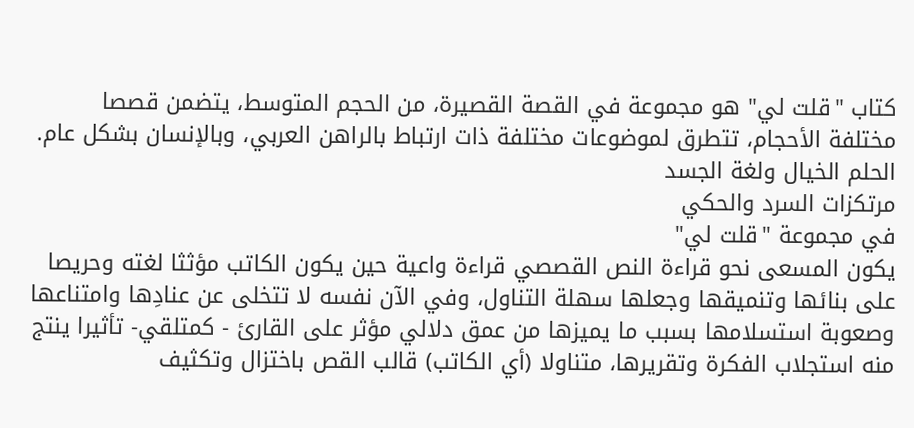كتاب "قلت لي" هو مجموعة في القصة القصيرة، من الحجم المتوسط، يتضمن قصصا مختلفة الأحجام، تتطرق لموضوعات مختلفة ذات ارتباط بالراهن العربي، وبالإنسان بشكل عام.
الحلم الخيال ولغة الجسد
مرتكزات السرد والحكي
في مجموعة "قلت لي"
يكون المسعى نحو قراءة النص القصصي قراءة واعية حين يكون الكاتب مؤثثا لغته وحريصا على بنائها وتنميقها وجعلها سهلة التناول، وفي الآن نفسه لا تتخلى عن عنادِها وامتناعها وصعوبة استسلامها بسبب ما يميزها من عمق دلالي مؤثر على القارئ - كمتلقي- تأثيرا ينتج منه استجلاب الفكرة وتقريرها، متناولا (أي الكاتب) قالب القص باختزال وتكثيف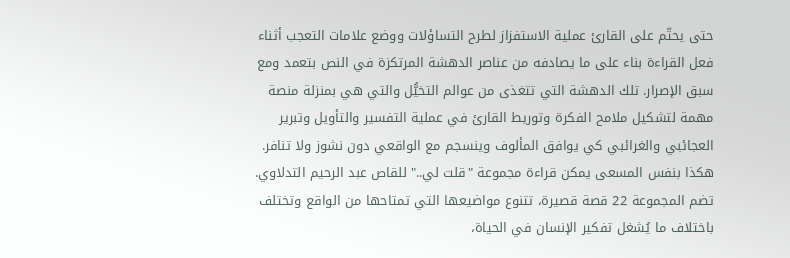حتى يحتّم على القارئ عملية الاستفزاز لطرح التساؤلات ووضع علامات التعجب أثناء فعل القراءة بناء على ما يصادفه من عناصر الدهشة المرتكزة في النص بتعمد ومع سبق الإصرار. تلك الدهشة التي تتغذى من عوالم التخيُّل والتي هي بمنزلة منصة مهمة لتشكيل ملامح الفكرة وتوريط القارئ في عملية التفسير والتأويل وتبرير العجائبي والغرائبي كي يوافق المألوف وينسجم مع الواقعي دون نشوز ولا تنافر. هكذا بنفس المسعى يمكن قراءة مجموعة "قلت لي.." للقاص عبد الرحيم التدلاوي.
تضم المجموعة 22 قصة قصيرة، تتنوع مواضيعها التي تمتاحها من الواقع وتختلف باختلاف ما يُشغل تفكير الإنسان في الحياة،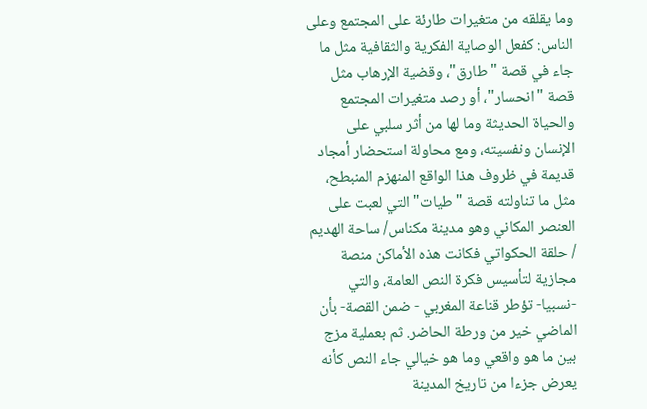وما يقلقه من متغيرات طارئة على المجتمع وعلى الناس: كفعل الوصاية الفكرية والثقافية مثل ما جاء في قصة "طارق"، وقضية الإرهاب مثل قصة "انحسار"، أو رصد متغيرات المجتمع والحياة الحديثة وما لها من أثر سلبي على الإنسان ونفسيته، ومع محاولة استحضار أمجاد قديمة في ظروف هذا الواقع المنهزم المنبطح، مثل ما تناولته قصة "طيات" التي لعبت على العنصر المكاني وهو مدينة مكناس/ ساحة الهديم / حلقة الحكواتي فكانت هذه الأماكن منصة مجازية لتأسيس فكرة النص العامة، والتي -نسبيا- تؤطر قناعة المغربي - ضمن القصة- بأن الماضي خير من ورطة الحاضر. ثم بعملية مزج بين ما هو واقعي وما هو خيالي جاء النص كأنه يعرض جزءا من تاريخ المدينة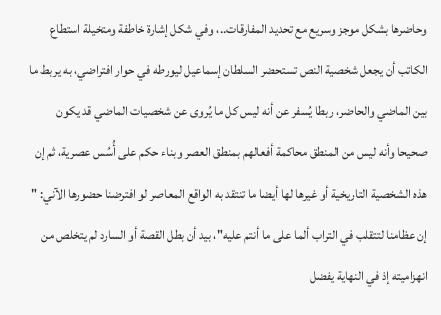وحاضرها بشكل موجز وسريع مع تحديد المفارقات..، وفي شكل إشارة خاطفة ومتخيلة استطاع الكاتب أن يجعل شخصية النص تستحضر السلطان إسماعيل ليورطه في حوار افتراضي، به يربط ما بين الماضي والحاضر، ربطا يُسفر عن أنه ليس كل ما يُروى عن شخصيات الماضي قد يكون صحيحا وأنه ليس من المنطق محاكمة أفعالهم بمنطق العصر وبناء حكم على أُسُس عصرية، ثم إن هذه الشخصية التاريخية أو غيرها لها أيضا ما تنتقد به الواقع المعاصر لو افترضنا حضورها الآني: " إن عظامنا لتتقلب في التراب ألما على ما أنتم عليه"، بيد أن بطل القصة أو السارد لم يتخلص من انهزاميته إذ في النهاية يفضل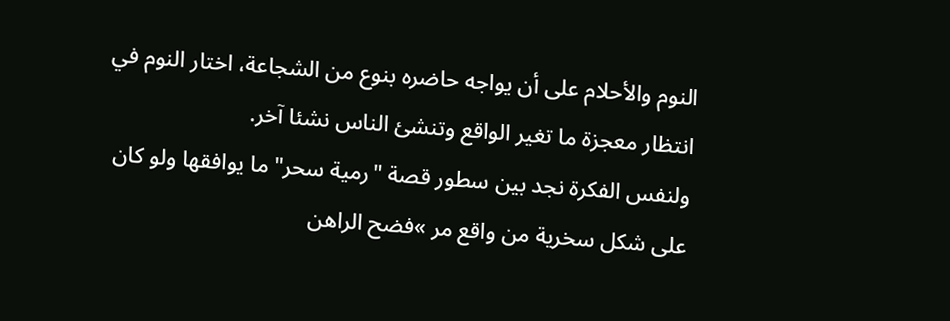النوم والأحلام على أن يواجه حاضره بنوع من الشجاعة، اختار النوم في انتظار معجزة ما تغير الواقع وتنشئ الناس نشئا آخر.
ولنفس الفكرة نجد بين سطور قصة "رمية سحر" ما يوافقها ولو كان على شكل سخرية من واقع مر »فضح الراهن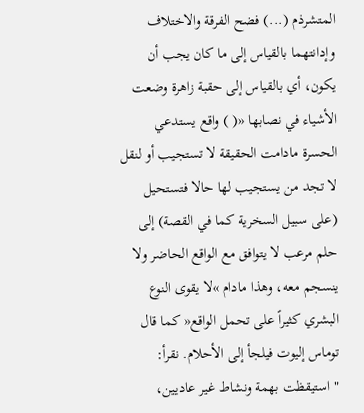المتشرذم (...) فضح الفرقة والاختلاف وإدانتهما بالقياس إلى ما كان يجب أن يكون، أي بالقياس إلى حقبة زاهرة وضعت الأشياء في نصابها «( ) واقع يستدعي الحسرة مادامت الحقيقة لا تستجيب أو لنقل لا تجد من يستجيب لها حالا فتستحيل (على سبيل السخرية كما في القصة) إلى حلم مرعب لا يتوافق مع الواقع الحاضر ولا ينسجم معه، وهذا مادام »لا يقوى النوع البشري كثيراً على تحمل الواقع« كما قال توماس إليوت فيلجأ إلى الأحلام. نقرأ:
" استيقظت بهمة ونشاط غير عاديين،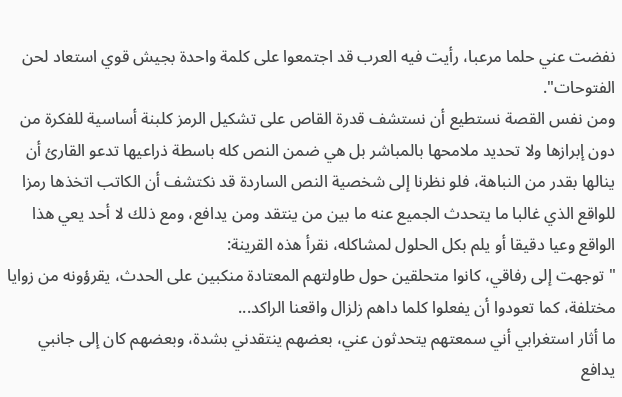نفضت عني حلما مرعبا، رأيت فيه العرب قد اجتمعوا على كلمة واحدة بجيش قوي استعاد لحن الفتوحات".
ومن نفس القصة نستطيع أن نستشف قدرة القاص على تشكيل الرمز كلبنة أساسية للفكرة من دون إبرازها ولا تحديد ملامحها بالمباشر بل هي ضمن النص كله باسطة ذراعيها تدعو القارئ أن ينالها بقدر من النباهة، فلو نظرنا إلى شخصية النص الساردة قد نكتشف أن الكاتب اتخذها رمزا للواقع الذي غالبا ما يتحدث الجميع عنه ما بين من ينتقد ومن يدافع، ومع ذلك لا أحد يعي هذا الواقع وعيا دقيقا أو يلم بكل الحلول لمشاكله، نقرأ هذه القرينة:
" توجهت إلى رفاقي، كانوا متحلقين حول طاولتهم المعتادة منكبين على الحدث، يقرؤونه من زوايا مختلفة، كما تعودوا أن يفعلوا كلما داهم زلزال واقعنا الراكد...
ما أثار استغرابي أني سمعتهم يتحدثون عني، بعضهم ينتقدني بشدة، وبعضهم كان إلى جانبي يدافع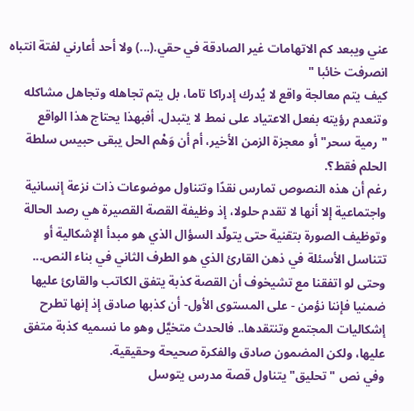عني ويبعد كم الاتهامات غير الصادقة في حقي.(...) ولا أحد أعارني لفتة انتباه انصرفت خائبا "
كيف يتم معالجة واقع لا يُدرك إدراكا تاما، بل يتم تجاهله وتجاهل مشاكله وتنعدم رؤيته بفعل الاعتياد على نمط لا يتبدل. أفبهذا يحتاج هذا الواقع "رمية سحر" أو معجزة الزمن الأخير، أم أن وَهْم الحل يبقى حبيس سلطة الحلم فقط؟.
رغم أن هذه النصوص تمارس نقدًا وتتناول موضوعات ذات نزعة إنسانية واجتماعية إلا أنها لا تقدم حلولا، إذ وظيفة القصة القصيرة هي رصد الحالة وتوظيف الصورة بتقنية حتى يتولّد السؤال الذي هو مبدأ الإشكالية أو تتناسل الأسئلة في ذهن القارئ الذي هو الطرف الثاني في بناء النص... وحتى لو اتفقنا مع تشيخوف أن القصة كذبة يتفق الكاتب والقارئ عليها ضمنيا فإننا نؤمن - على المستوى الأول- أن كذبها صادق إذ إنها تطرح إشكاليات المجتمع وتنتقدها.. فالحدث متخيَّل وهو ما نسميه كذبة متفق عليها، ولكن المضمون صادق والفكرة صحيحة وحقيقية.
وفي نص "تحليق" يتناول قصة مدرس يتوسل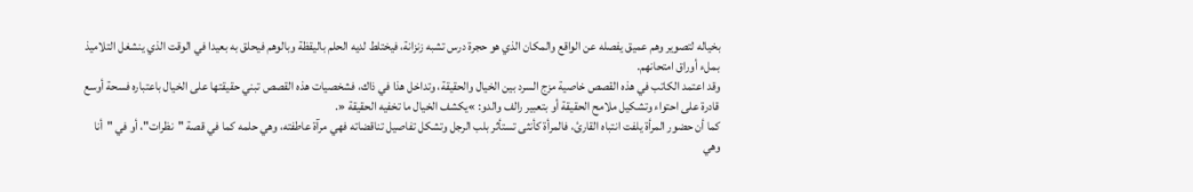بخياله لتصوير وهم عميق يفصله عن الواقع والمكان الذي هو حجرة درس تشبه زنزانة، فيختلط لديه الحلم باليقظة وبالوهم فيحلق به بعيدا في الوقت الذي ينشغل التلاميذ بملء أوراق امتحانهم.
وقد اعتمد الكاتب في هذه القصص خاصية مزج السرد بين الخيال والحقيقة، وتداخل هذا في ذاك، فشخصيات هذه القصص تبني حقيقتها على الخيال باعتباره فسحة أوسع قادرة على احتواء وتشكيل ملامح الحقيقة أو بتعبير رالف والدو: »يكشف الخيال ما تخفيه الحقيقة «.
كما أن حضور المرأة يلفت انتباه القارئ، فالمرأة كأنثى تستأثر بلب الرجل وتشكل تفاصيل تناقضاته فهي مرآة عاطفته، وهي حلمه كما في قصة "نظرات"، أو في "أنا وهي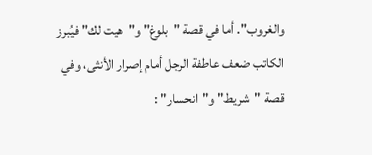والغروب". أما في قصة "بلوغ" و"هيت لك" فيُبرز الكاتب ضعف عاطفة الرجل أمام إصرار الأنثى، وفي قصة "شريط" و"انحسار" :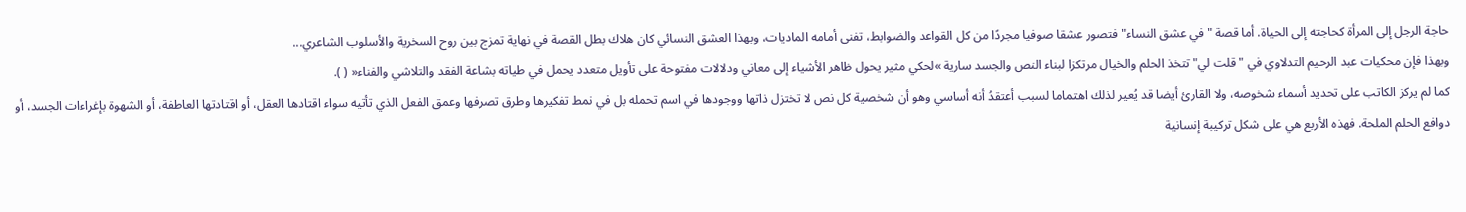حاجة الرجل إلى المرأة كحاجته إلى الحياة. أما قصة "في عشق النساء" فتصور عشقا صوفيا مجردًا من كل القواعد والضوابط، تفنى أمامه الماديات، وبهذا العشق النسائي كان هلاك بطل القصة في نهاية تمزج بين روح السخرية والأسلوب الشاعري...
وبهذا فإن محكيات عبد الرحيم التدلاوي في "قلت لي" تتخذ الحلم والخيال مرتكزا لبناء النص والجسد سارية »لحكي مثير يحول ظاهر الأشياء إلى معاني ودلالات مفتوحة على تأويل متعدد يحمل في طياته بشاعة الفقد والتلاشي والفناء« ( ).
كما لم يركز الكاتب على تحديد أسماء شخوصه، ولا القارئ أيضا قد يُعير لذلك اهتماما لسبب أعتقدُ أنه أساسي وهو أن شخصية كل نص لا تختزل ذاتها ووجودها في اسم تحمله بل في نمط تفكيرها وطرق تصرفها وعمق الفعل الذي تأتيه سواء اقتادها العقل، أو اقتادتها العاطفة، أو الشهوة بإغراءات الجسد، أو دوافع الحلم الملحة. فهذه الأربع هي على شكل تركيبة إنسانية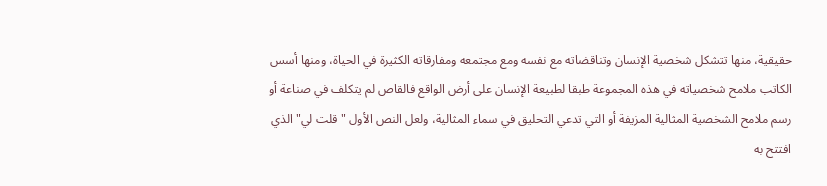حقيقية، منها تتشكل شخصية الإنسان وتناقضاته مع نفسه ومع مجتمعه ومفارقاته الكثيرة في الحياة، ومنها أسس الكاتب ملامح شخصياته في هذه المجموعة طبقا لطبيعة الإنسان على أرض الواقع فالقاص لم يتكلف في صناعة أو رسم ملامح الشخصية المثالية المزيفة أو التي تدعي التحليق في سماء المثالية، ولعل النص الأول "قلت لي" الذي افتتح به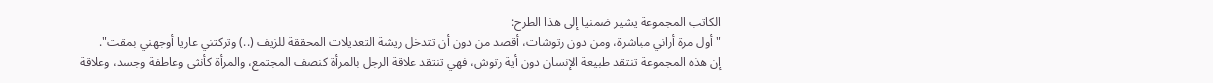الكاتب المجموعة يشير ضمنيا إلى هذا الطرح:
" أول مرة أراني مباشرة، ومن دون رتوشات، أقصد من دون أن تتدخل ريشة التعديلات المحققة للزيف (..) وتركتني عاريا أوجهني بمقت".
إن هذه المجموعة تنتقد طبيعة الإنسان دون أية رتوش، فهي تنتقد علاقة الرجل بالمرأة كنصف المجتمع، والمرأة كأنثى وعاطفة وجسد، وعلاقة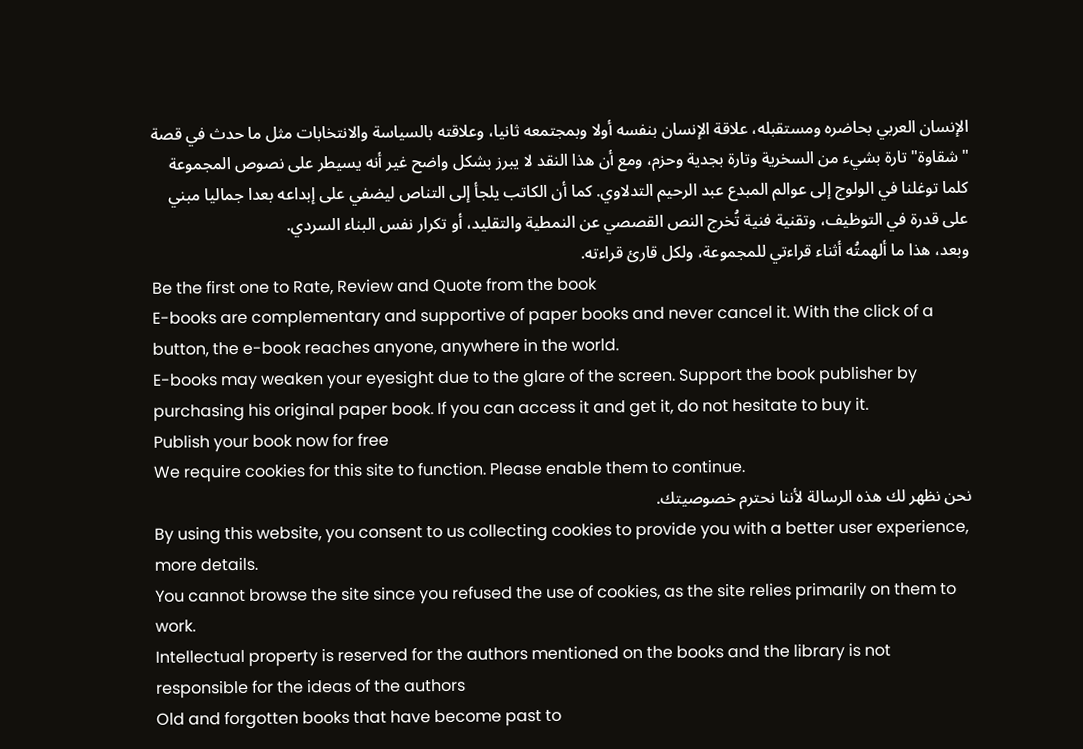الإنسان العربي بحاضره ومستقبله، علاقة الإنسان بنفسه أولا وبمجتمعه ثانيا، وعلاقته بالسياسة والانتخابات مثل ما حدث في قصة "شقاوة" تارة بشيء من السخرية وتارة بجدية وحزم، ومع أن هذا النقد لا يبرز بشكل واضح غير أنه يسيطر على نصوص المجموعة كلما توغلنا في الولوج إلى عوالم المبدع عبد الرحيم التدلاوي. كما أن الكاتب يلجأ إلى التناص ليضفي على إبداعه بعدا جماليا مبني على قدرة في التوظيف، وتقنية فنية تُخرج النص القصصي عن النمطية والتقليد، أو تكرار نفس البناء السردي.
وبعد، هذا ما ألهمتُه أثناء قراءتي للمجموعة، ولكل قارئ قراءته.
Be the first one to Rate, Review and Quote from the book
E-books are complementary and supportive of paper books and never cancel it. With the click of a button, the e-book reaches anyone, anywhere in the world.
E-books may weaken your eyesight due to the glare of the screen. Support the book publisher by purchasing his original paper book. If you can access it and get it, do not hesitate to buy it.
Publish your book now for free
We require cookies for this site to function. Please enable them to continue.
نحن نظهر لك هذه الرسالة لأننا نحترم خصوصيتك.
By using this website, you consent to us collecting cookies to provide you with a better user experience,
more details.
You cannot browse the site since you refused the use of cookies, as the site relies primarily on them to work.
Intellectual property is reserved for the authors mentioned on the books and the library is not responsible for the ideas of the authors
Old and forgotten books that have become past to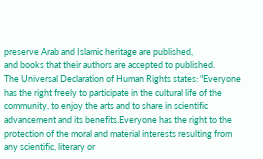preserve Arab and Islamic heritage are published,
and books that their authors are accepted to published.
The Universal Declaration of Human Rights states: "Everyone has the right freely to participate in the cultural life of the community, to enjoy the arts and to share in scientific advancement and its benefits.Everyone has the right to the protection of the moral and material interests resulting from any scientific, literary or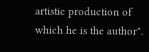artistic production of which he is the author".